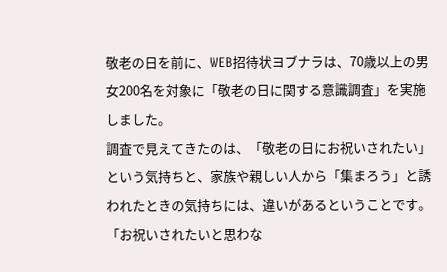敬老の日を前に、WEB招待状ヨブナラは、70歳以上の男女200名を対象に「敬老の日に関する意識調査」を実施しました。
調査で見えてきたのは、「敬老の日にお祝いされたい」という気持ちと、家族や親しい人から「集まろう」と誘われたときの気持ちには、違いがあるということです。
「お祝いされたいと思わな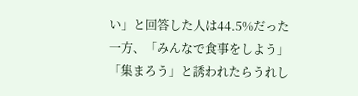い」と回答した人は44.5%だった一方、「みんなで食事をしよう」「集まろう」と誘われたらうれし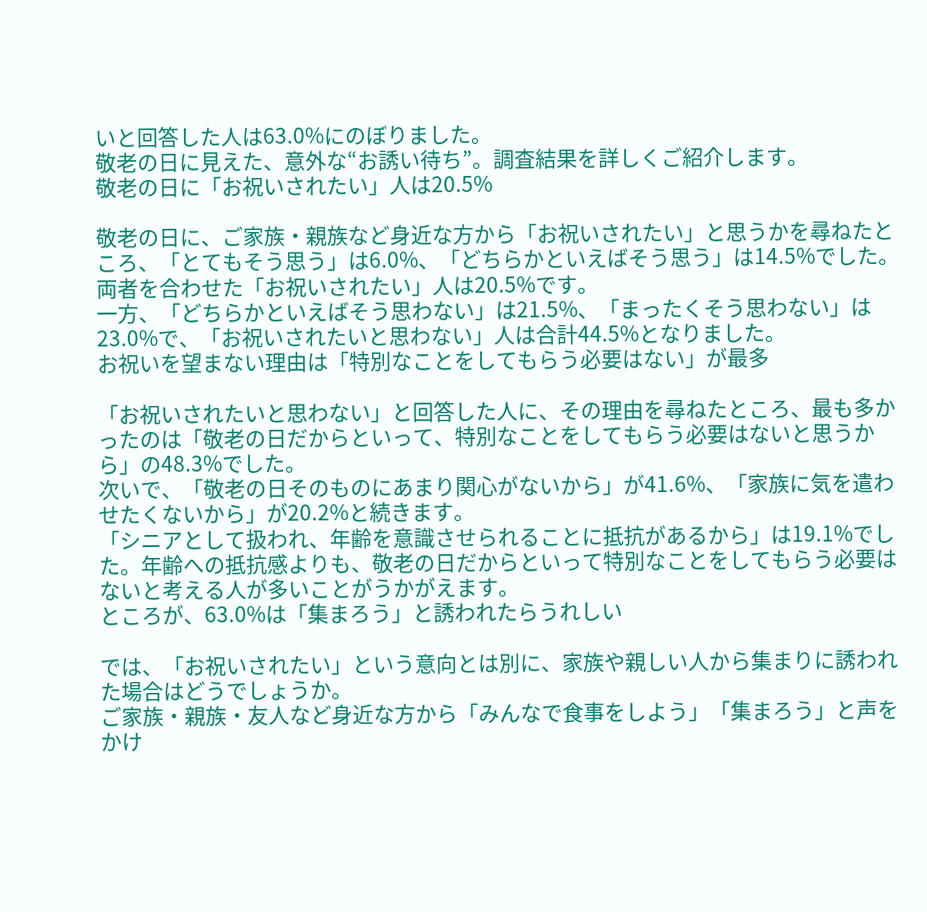いと回答した人は63.0%にのぼりました。
敬老の日に見えた、意外な“お誘い待ち”。調査結果を詳しくご紹介します。
敬老の日に「お祝いされたい」人は20.5%

敬老の日に、ご家族・親族など身近な方から「お祝いされたい」と思うかを尋ねたところ、「とてもそう思う」は6.0%、「どちらかといえばそう思う」は14.5%でした。
両者を合わせた「お祝いされたい」人は20.5%です。
一方、「どちらかといえばそう思わない」は21.5%、「まったくそう思わない」は23.0%で、「お祝いされたいと思わない」人は合計44.5%となりました。
お祝いを望まない理由は「特別なことをしてもらう必要はない」が最多

「お祝いされたいと思わない」と回答した人に、その理由を尋ねたところ、最も多かったのは「敬老の日だからといって、特別なことをしてもらう必要はないと思うから」の48.3%でした。
次いで、「敬老の日そのものにあまり関心がないから」が41.6%、「家族に気を遣わせたくないから」が20.2%と続きます。
「シニアとして扱われ、年齢を意識させられることに抵抗があるから」は19.1%でした。年齢への抵抗感よりも、敬老の日だからといって特別なことをしてもらう必要はないと考える人が多いことがうかがえます。
ところが、63.0%は「集まろう」と誘われたらうれしい

では、「お祝いされたい」という意向とは別に、家族や親しい人から集まりに誘われた場合はどうでしょうか。
ご家族・親族・友人など身近な方から「みんなで食事をしよう」「集まろう」と声をかけ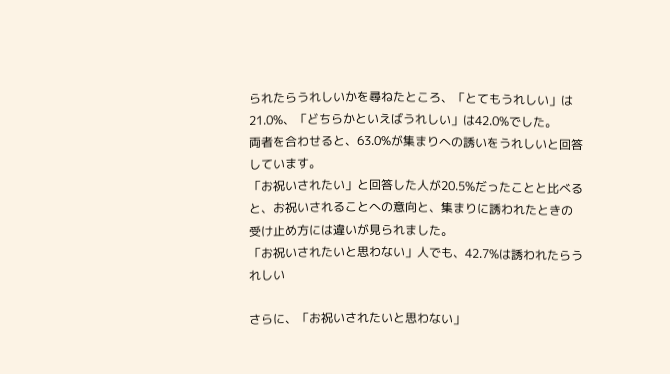られたらうれしいかを尋ねたところ、「とてもうれしい」は21.0%、「どちらかといえばうれしい」は42.0%でした。
両者を合わせると、63.0%が集まりへの誘いをうれしいと回答しています。
「お祝いされたい」と回答した人が20.5%だったことと比べると、お祝いされることへの意向と、集まりに誘われたときの受け止め方には違いが見られました。
「お祝いされたいと思わない」人でも、42.7%は誘われたらうれしい

さらに、「お祝いされたいと思わない」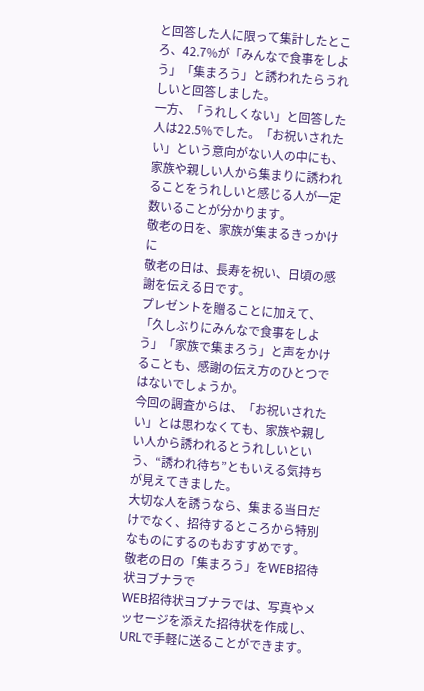と回答した人に限って集計したところ、42.7%が「みんなで食事をしよう」「集まろう」と誘われたらうれしいと回答しました。
一方、「うれしくない」と回答した人は22.5%でした。「お祝いされたい」という意向がない人の中にも、家族や親しい人から集まりに誘われることをうれしいと感じる人が一定数いることが分かります。
敬老の日を、家族が集まるきっかけに
敬老の日は、長寿を祝い、日頃の感謝を伝える日です。
プレゼントを贈ることに加えて、「久しぶりにみんなで食事をしよう」「家族で集まろう」と声をかけることも、感謝の伝え方のひとつではないでしょうか。
今回の調査からは、「お祝いされたい」とは思わなくても、家族や親しい人から誘われるとうれしいという、“誘われ待ち”ともいえる気持ちが見えてきました。
大切な人を誘うなら、集まる当日だけでなく、招待するところから特別なものにするのもおすすめです。
敬老の日の「集まろう」をWEB招待状ヨブナラで
WEB招待状ヨブナラでは、写真やメッセージを添えた招待状を作成し、URLで手軽に送ることができます。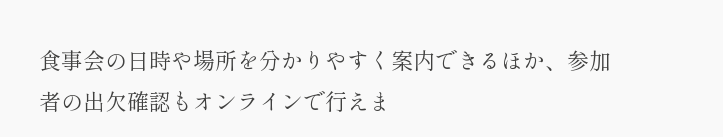食事会の日時や場所を分かりやすく案内できるほか、参加者の出欠確認もオンラインで行えま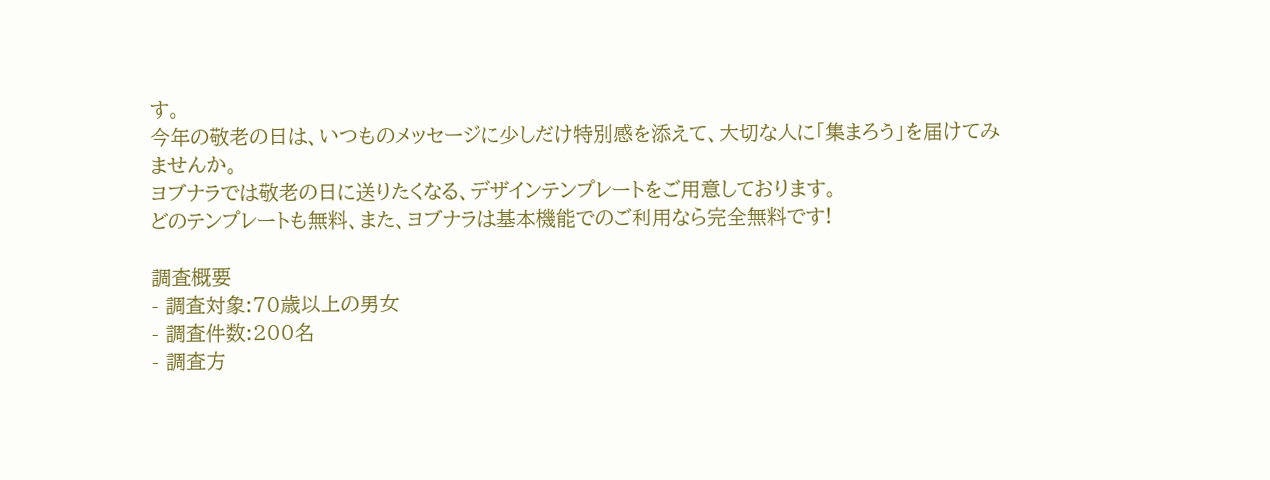す。
今年の敬老の日は、いつものメッセージに少しだけ特別感を添えて、大切な人に「集まろう」を届けてみませんか。
ヨブナラでは敬老の日に送りたくなる、デザインテンプレートをご用意しております。
どのテンプレートも無料、また、ヨブナラは基本機能でのご利用なら完全無料です!

調査概要
- 調査対象:70歳以上の男女
- 調査件数:200名
- 調査方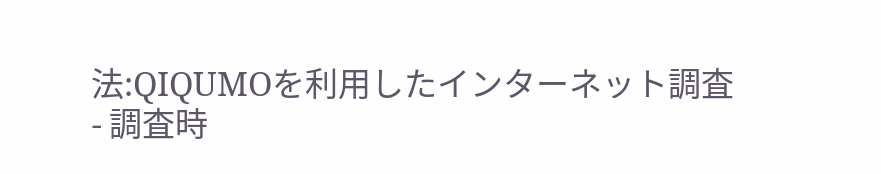法:QIQUMOを利用したインターネット調査
- 調査時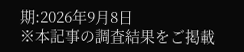期:2026年9月8日
※本記事の調査結果をご掲載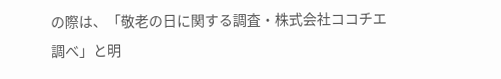の際は、「敬老の日に関する調査・株式会社ココチエ調べ」と明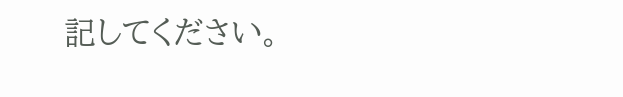記してください。